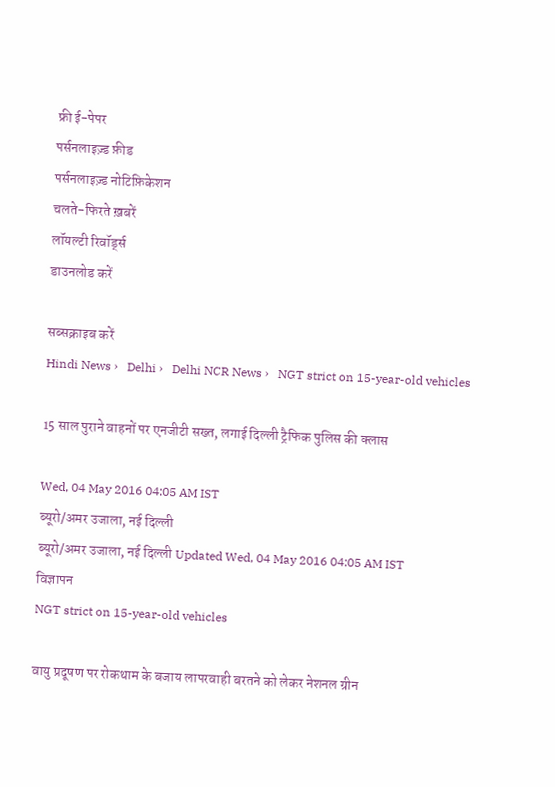फ्री ई-पेपर
पर्सनलाइज़्ड फ़ीड
पर्सनलाइज़्ड नोटिफ़िकेशन
चलते-फिरते ख़बरें
लॉयल्टी रिवॉर्ड्स
डाउनलोड करें

सब्सक्राइब करें
Hindi News ›   Delhi ›   Delhi NCR News ›   NGT strict on 15-year-old vehicles

15 साल पुराने वाहनों पर एनजीटी सख्त, लगाई दिल्ली ट्रैफिक पुलिस की क्लास

Wed, 04 May 2016 04:05 AM IST
ब्यूरो/अमर उजाला, नई दिल्ली
ब्यूरो/अमर उजाला, नई दिल्ली Updated Wed, 04 May 2016 04:05 AM IST
विज्ञापन
NGT strict on 15-year-old vehicles

वायु प्रदूषण पर रोकथाम के बजाय लापरवाही बरतने को लेकर नेशनल ग्रीन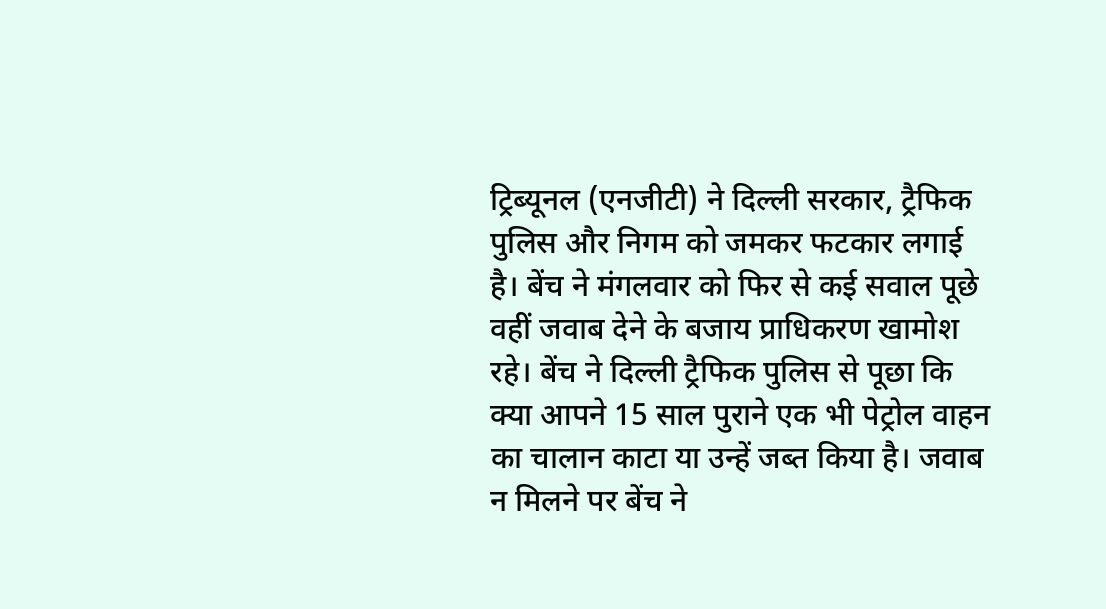ट्रिब्यूनल (एनजीटी) ने दिल्ली सरकार, ट्रैफिक पुलिस और निगम को जमकर फटकार लगाई है। बेंच ने मंगलवार को फिर से कई सवाल पूछे वहीं जवाब देने के बजाय प्राधिकरण खामोश रहे। बेंच ने दिल्ली ट्रैफिक पुलिस से पूछा कि क्या आपने 15 साल पुराने एक भी पेट्रोल वाहन का चालान काटा या उन्हें जब्त किया है। जवाब न मिलने पर बेंच ने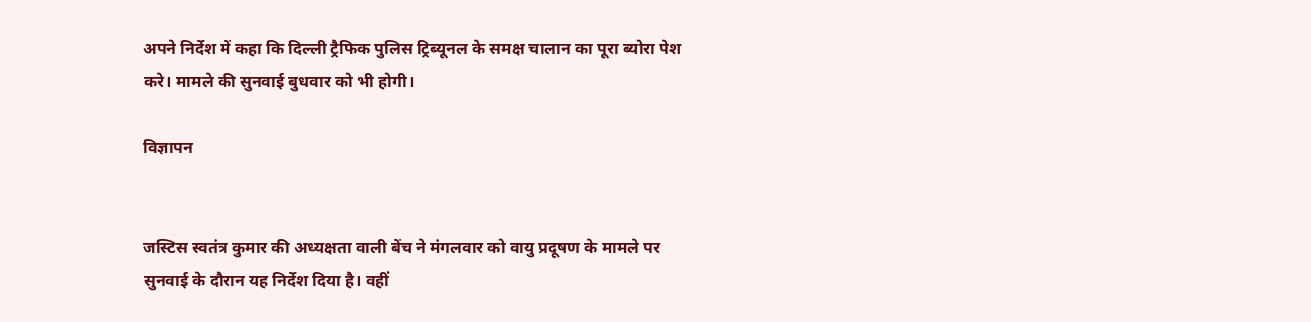अपने निर्देश में कहा कि दिल्ली ट्रैफिक पुलिस ट्रिब्यूनल के समक्ष चालान का पूरा ब्योरा पेश करे। मामले की सुनवाई बुधवार को भी होगी।

विज्ञापन


जस्टिस स्वतंत्र कुमार की अध्यक्षता वाली बेंच ने मंगलवार को वायु प्रदूषण के मामले पर सुनवाई के दौरान यह निर्देश दिया है। वहीं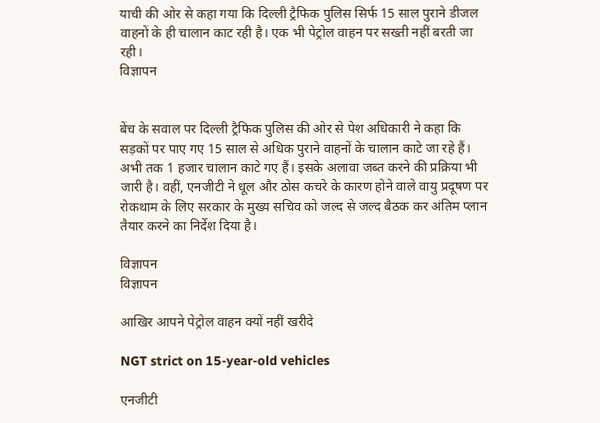याची की ओर से कहा गया कि दिल्ली ट्रैफिक पुलिस सिर्फ 15 साल पुराने डीजल वाहनों के ही चालान काट रही है। एक भी पेट्रोल वाहन पर सख्ती नहीं बरती जा रही।
विज्ञापन


बेंच के सवाल पर दिल्ली ट्रैफिक पुलिस की ओर से पेश अधिकारी ने कहा कि सड़कों पर पाए गए 15 साल से अधिक पुराने वाहनों के चालान काटे जा रहे हैं। अभी तक 1 हजार चालान काटे गए हैं। इसके अलावा जब्त करने की प्रक्रिया भी जारी है। वहीं, एनजीटी ने धूल और ठोस कचरे के कारण होने वाले वायु प्रदूषण पर रोकथाम के लिए सरकार के मुख्य सचिव को जल्द से जल्द बैठक कर अंतिम प्लान तैयार करने का निर्देश दिया है।

विज्ञापन
विज्ञापन

आखिर आपने पेट्रोल वाहन क्यों नहीं खरीदे

NGT strict on 15-year-old vehicles

एनजीटी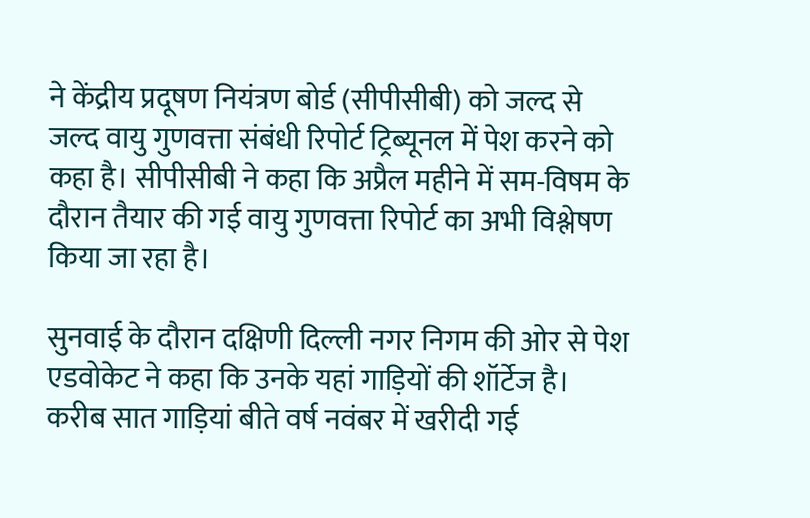ने केंद्रीय प्रदूषण नियंत्रण बोर्ड (सीपीसीबी) को जल्द से जल्द वायु गुणवत्ता संबंधी रिपोर्ट ट्रिब्यूनल में पेश करने को कहा है। सीपीसीबी ने कहा कि अप्रैल महीने में सम-विषम के दौरान तैयार की गई वायु गुणवत्ता रिपोर्ट का अभी विश्लेषण किया जा रहा है।

सुनवाई के दौरान दक्षिणी दिल्ली नगर निगम की ओर से पेश एडवोकेट ने कहा कि उनके यहां गाड़ियों की शॉर्टेज है। करीब सात गाड़ियां बीते वर्ष नवंबर में खरीदी गई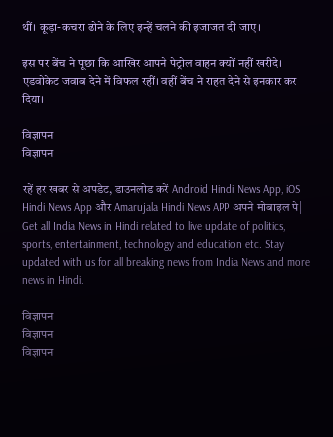थीं। कूड़ा-कचरा ढोने के लिए इन्हें चलने की इजाजत दी जाए।

इस पर बेंच ने पूछा कि आखिर आपने पेट्रोल वाहन क्यों नहीं खरीदे। एडवोकेट जवाब देने में विफल रहीं। वहीं बेंच ने राहत देने से इनकार कर दिया।

विज्ञापन
विज्ञापन

रहें हर खबर से अपडेट, डाउनलोड करें Android Hindi News App, iOS Hindi News App और Amarujala Hindi News APP अपने मोबाइल पे|
Get all India News in Hindi related to live update of politics, sports, entertainment, technology and education etc. Stay updated with us for all breaking news from India News and more news in Hindi.

विज्ञापन
विज्ञापन
विज्ञापन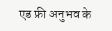एड फ्री अनुभव के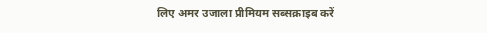लिए अमर उजाला प्रीमियम सब्सक्राइब करें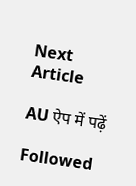Next Article

AU ऐप में पढ़ें

Followed